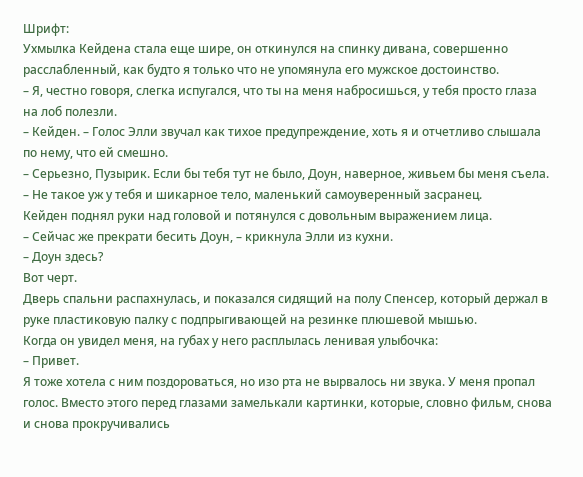Шрифт:
Ухмылка Кейдена стала еще шире, он откинулся на спинку дивана, совершенно расслабленный, как будто я только что не упомянула его мужское достоинство.
– Я, честно говоря, слегка испугался, что ты на меня набросишься, у тебя просто глаза на лоб полезли.
– Кейден. – Голос Элли звучал как тихое предупреждение, хоть я и отчетливо слышала по нему, что ей смешно.
– Серьезно, Пузырик. Если бы тебя тут не было, Доун, наверное, живьем бы меня съела.
– Не такое уж у тебя и шикарное тело, маленький самоуверенный засранец.
Кейден поднял руки над головой и потянулся с довольным выражением лица.
– Сейчас же прекрати бесить Доун, – крикнула Элли из кухни.
– Доун здесь?
Вот черт.
Дверь спальни распахнулась, и показался сидящий на полу Спенсер, который держал в руке пластиковую палку с подпрыгивающей на резинке плюшевой мышью.
Когда он увидел меня, на губах у него расплылась ленивая улыбочка:
– Привет.
Я тоже хотела с ним поздороваться, но изо рта не вырвалось ни звука. У меня пропал голос. Вместо этого перед глазами замелькали картинки, которые, словно фильм, снова и снова прокручивались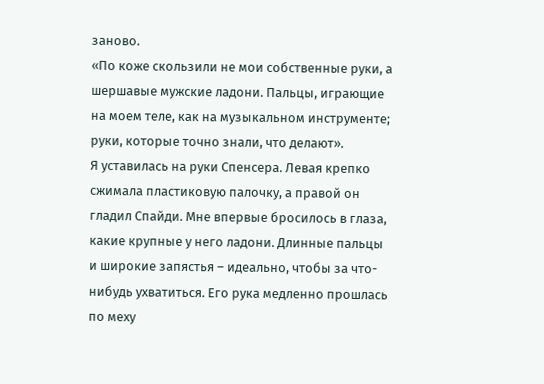заново.
«По коже скользили не мои собственные руки, а шершавые мужские ладони. Пальцы, играющие на моем теле, как на музыкальном инструменте; руки, которые точно знали, что делают».
Я уставилась на руки Спенсера. Левая крепко сжимала пластиковую палочку, а правой он гладил Спайди. Мне впервые бросилось в глаза, какие крупные у него ладони. Длинные пальцы и широкие запястья – идеально, чтобы за что-нибудь ухватиться. Его рука медленно прошлась по меху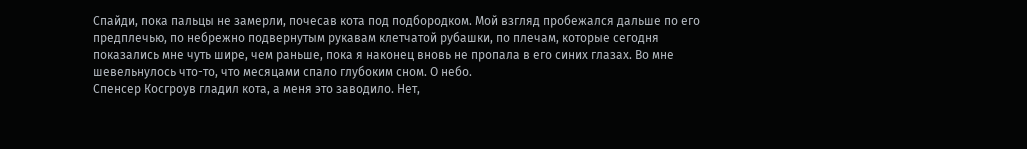Спайди, пока пальцы не замерли, почесав кота под подбородком. Мой взгляд пробежался дальше по его предплечью, по небрежно подвернутым рукавам клетчатой рубашки, по плечам, которые сегодня показались мне чуть шире, чем раньше, пока я наконец вновь не пропала в его синих глазах. Во мне шевельнулось что-то, что месяцами спало глубоким сном. О небо.
Спенсер Косгроув гладил кота, а меня это заводило. Нет,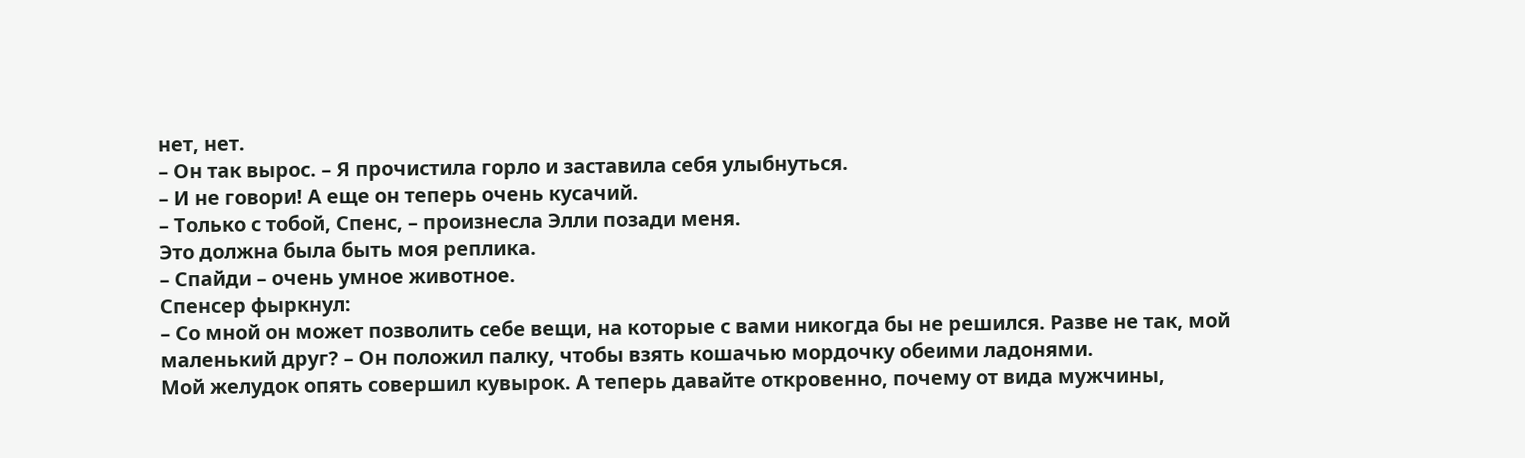нет, нет.
– Он так вырос. – Я прочистила горло и заставила себя улыбнуться.
– И не говори! А еще он теперь очень кусачий.
– Только с тобой, Спенс, – произнесла Элли позади меня.
Это должна была быть моя реплика.
– Спайди – очень умное животное.
Спенсер фыркнул:
– Со мной он может позволить себе вещи, на которые с вами никогда бы не решился. Разве не так, мой маленький друг? – Он положил палку, чтобы взять кошачью мордочку обеими ладонями.
Мой желудок опять совершил кувырок. А теперь давайте откровенно, почему от вида мужчины,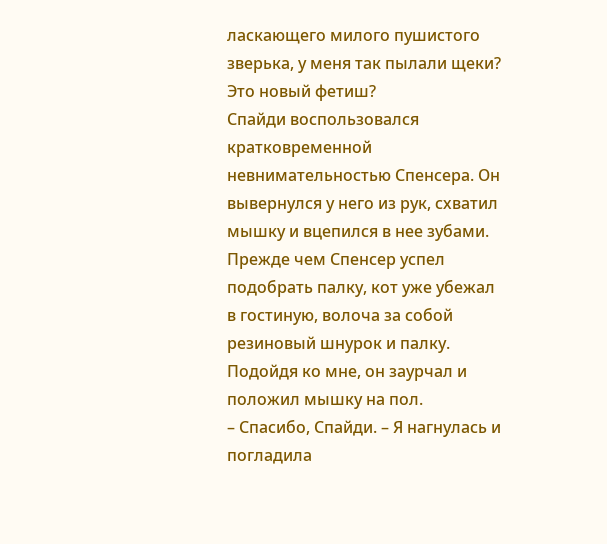ласкающего милого пушистого зверька, у меня так пылали щеки? Это новый фетиш?
Спайди воспользовался кратковременной невнимательностью Спенсера. Он вывернулся у него из рук, схватил мышку и вцепился в нее зубами. Прежде чем Спенсер успел подобрать палку, кот уже убежал в гостиную, волоча за собой резиновый шнурок и палку. Подойдя ко мне, он заурчал и положил мышку на пол.
– Спасибо, Спайди. – Я нагнулась и погладила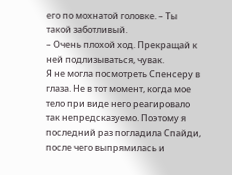его по мохнатой головке. – Ты такой заботливый.
– Очень плохой ход. Прекращай к ней подлизываться, чувак.
Я не могла посмотреть Спенсеру в глаза. Не в тот момент, когда мое тело при виде него реагировало так непредсказуемо. Поэтому я последний раз погладила Спайди, после чего выпрямилась и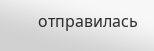отправилась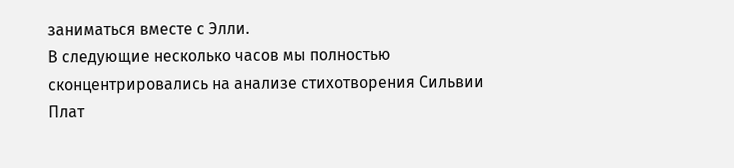заниматься вместе с Элли.
В следующие несколько часов мы полностью сконцентрировались на анализе стихотворения Сильвии Плат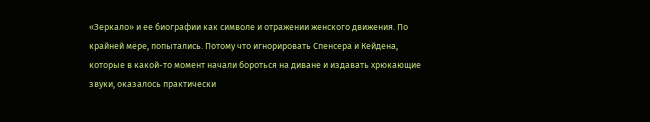«Зеркало» и ее биографии как символе и отражении женского движения. По крайней мере, попытались. Потому что игнорировать Спенсера и Кейдена, которые в какой-то момент начали бороться на диване и издавать хрюкающие звуки, оказалось практически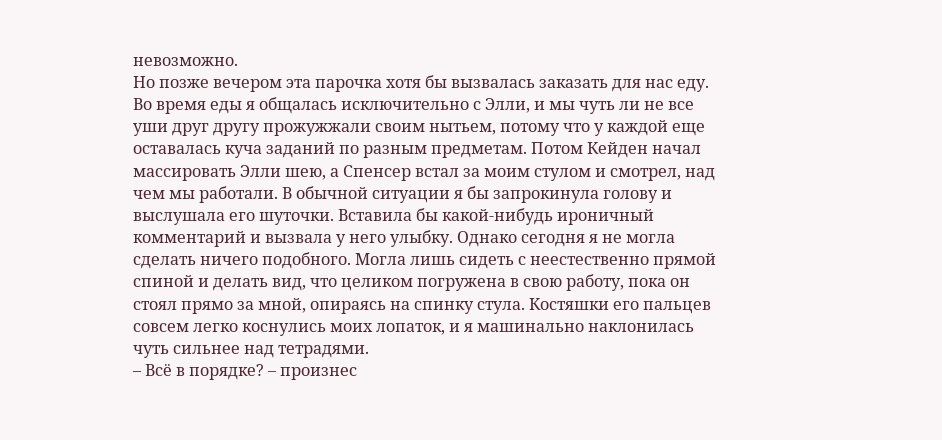невозможно.
Но позже вечером эта парочка хотя бы вызвалась заказать для нас еду.
Во время еды я общалась исключительно с Элли, и мы чуть ли не все уши друг другу прожужжали своим нытьем, потому что у каждой еще оставалась куча заданий по разным предметам. Потом Кейден начал массировать Элли шею, а Спенсер встал за моим стулом и смотрел, над чем мы работали. В обычной ситуации я бы запрокинула голову и выслушала его шуточки. Вставила бы какой-нибудь ироничный комментарий и вызвала у него улыбку. Однако сегодня я не могла сделать ничего подобного. Могла лишь сидеть с неестественно прямой спиной и делать вид, что целиком погружена в свою работу, пока он стоял прямо за мной, опираясь на спинку стула. Костяшки его пальцев совсем легко коснулись моих лопаток, и я машинально наклонилась чуть сильнее над тетрадями.
– Всё в порядке? – произнес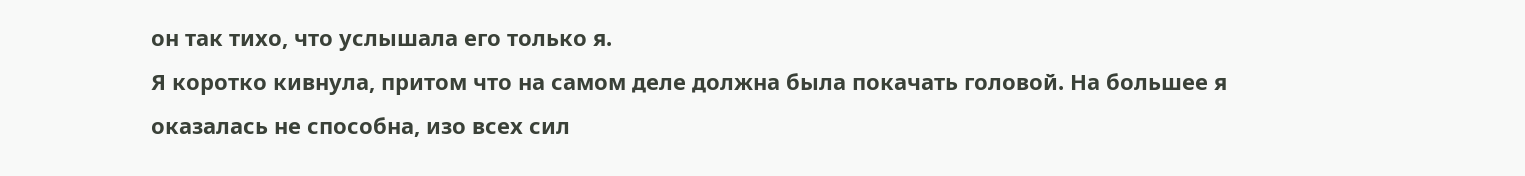он так тихо, что услышала его только я.
Я коротко кивнула, притом что на самом деле должна была покачать головой. На большее я оказалась не способна, изо всех сил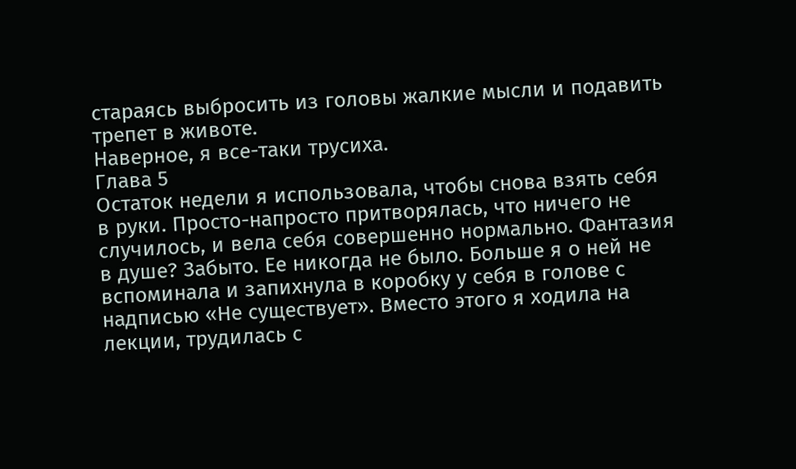стараясь выбросить из головы жалкие мысли и подавить трепет в животе.
Наверное, я все-таки трусиха.
Глава 5
Остаток недели я использовала, чтобы снова взять себя в руки. Просто-напросто притворялась, что ничего не случилось, и вела себя совершенно нормально. Фантазия в душе? Забыто. Ее никогда не было. Больше я о ней не вспоминала и запихнула в коробку у себя в голове с надписью «Не существует». Вместо этого я ходила на лекции, трудилась с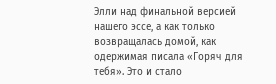Элли над финальной версией нашего эссе, а как только возвращалась домой, как одержимая писала «Горяч для тебя». Это и стало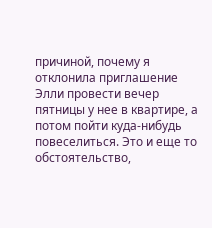причиной, почему я отклонила приглашение Элли провести вечер пятницы у нее в квартире, а потом пойти куда-нибудь повеселиться. Это и еще то обстоятельство,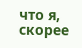что я, скорее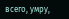всего, умру,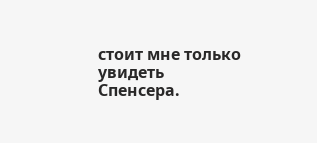стоит мне только увидеть Спенсера.